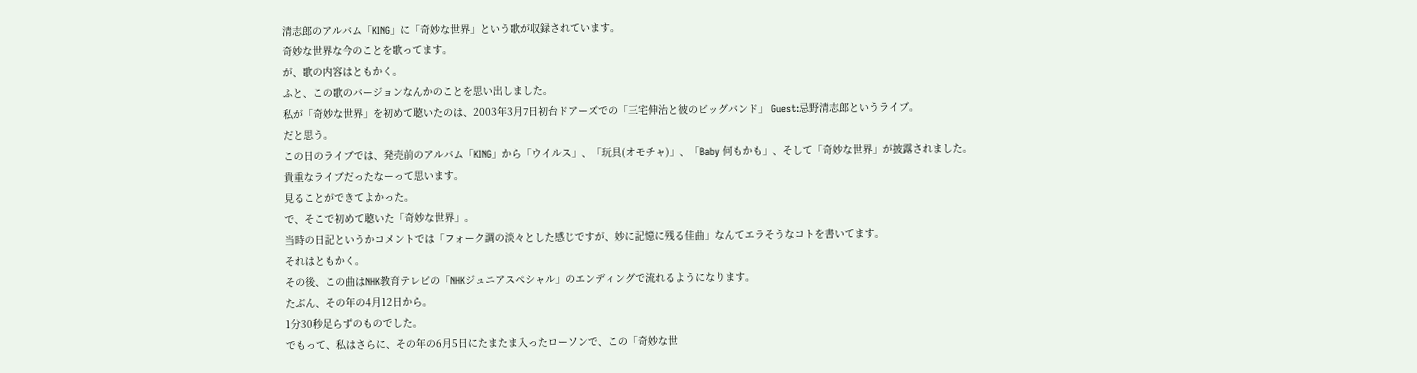清志郎のアルバム「KING」に「奇妙な世界」という歌が収録されています。
奇妙な世界な今のことを歌ってます。
が、歌の内容はともかく。
ふと、この歌のバージョンなんかのことを思い出しました。
私が「奇妙な世界」を初めて聴いたのは、2003年3月7日初台ドアーズでの「三宅伸治と彼のビッグバンド」 Guest:忌野清志郎というライブ。
だと思う。
この日のライブでは、発売前のアルバム「KING」から「ウイルス」、「玩具(オモチャ)」、「Baby 何もかも」、そして「奇妙な世界」が披露されました。
貴重なライブだったなーって思います。
見ることができてよかった。
で、そこで初めて聴いた「奇妙な世界」。
当時の日記というかコメントでは「フォーク調の淡々とした感じですが、妙に記憶に残る佳曲」なんてエラそうなコトを書いてます。
それはともかく。
その後、この曲はNHK教育テレビの「NHKジュニアスペシャル」のエンディングで流れるようになります。
たぶん、その年の4月12日から。
1分30秒足らずのものでした。
でもって、私はさらに、その年の6月5日にたまたま入ったローソンで、この「奇妙な世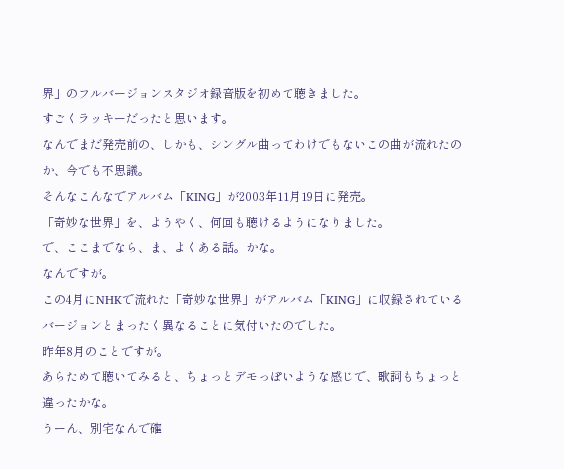界」のフルバージョンスタジオ録音版を初めて聴きました。
すごくラッキーだったと思います。
なんでまだ発売前の、しかも、シングル曲ってわけでもないこの曲が流れたのか、今でも不思議。
そんなこんなでアルバム「KING」が2003年11月19日に発売。
「奇妙な世界」を、ようやく、何回も聴けるようになりました。
で、ここまでなら、ま、よくある話。かな。
なんですが。
この4月にNHKで流れた「奇妙な世界」がアルバム「KING」に収録されているバージョンとまったく異なることに気付いたのでした。
昨年8月のことですが。
あらためて聴いてみると、ちょっとデモっぽいような感じで、歌詞もちょっと違ったかな。
うーん、別宅なんで確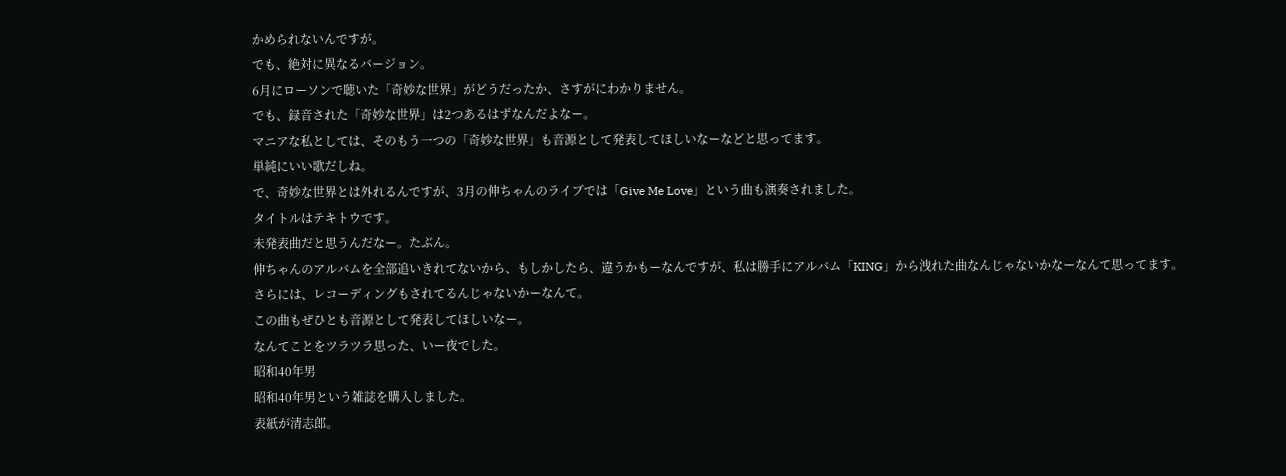かめられないんですが。
でも、絶対に異なるバージョン。
6月にローソンで聴いた「奇妙な世界」がどうだったか、さすがにわかりません。
でも、録音された「奇妙な世界」は2つあるはずなんだよなー。
マニアな私としては、そのもう一つの「奇妙な世界」も音源として発表してほしいなーなどと思ってます。
単純にいい歌だしね。
で、奇妙な世界とは外れるんですが、3月の伸ちゃんのライブでは「Give Me Love」という曲も演奏されました。
タイトルはテキトウです。
未発表曲だと思うんだなー。たぶん。
伸ちゃんのアルバムを全部追いきれてないから、もしかしたら、違うかもーなんですが、私は勝手にアルバム「KING」から洩れた曲なんじゃないかなーなんて思ってます。
さらには、レコーディングもされてるんじゃないかーなんて。
この曲もぜひとも音源として発表してほしいなー。
なんてことをツラツラ思った、いー夜でした。
昭和40年男
昭和40年男という雑誌を購入しました。
表紙が清志郎。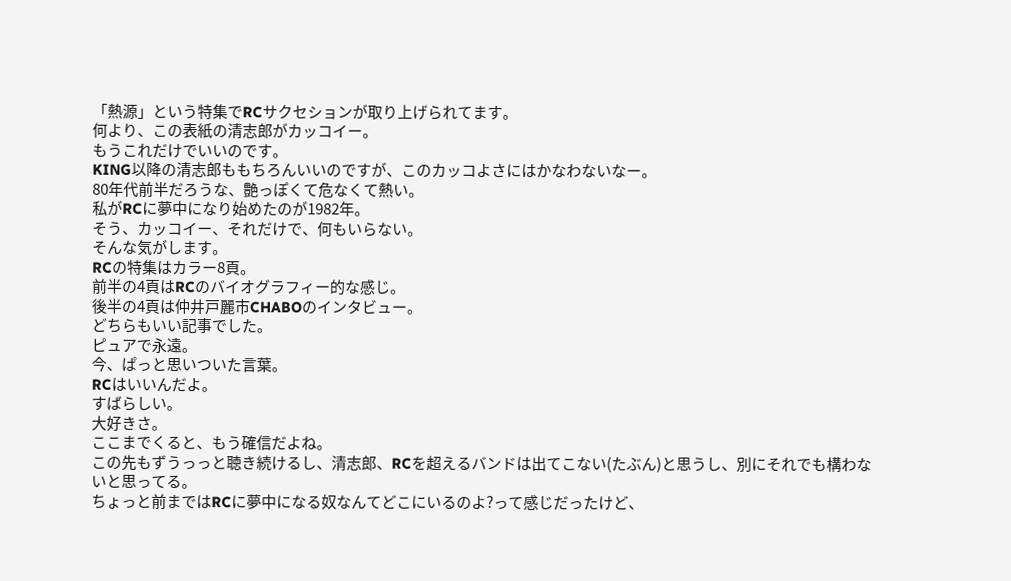「熱源」という特集でRCサクセションが取り上げられてます。
何より、この表紙の清志郎がカッコイー。
もうこれだけでいいのです。
KING以降の清志郎ももちろんいいのですが、このカッコよさにはかなわないなー。
80年代前半だろうな、艶っぽくて危なくて熱い。
私がRCに夢中になり始めたのが1982年。
そう、カッコイー、それだけで、何もいらない。
そんな気がします。
RCの特集はカラー8頁。
前半の4頁はRCのバイオグラフィー的な感じ。
後半の4頁は仲井戸麗市CHABOのインタビュー。
どちらもいい記事でした。
ピュアで永遠。
今、ぱっと思いついた言葉。
RCはいいんだよ。
すばらしい。
大好きさ。
ここまでくると、もう確信だよね。
この先もずうっっと聴き続けるし、清志郎、RCを超えるバンドは出てこない(たぶん)と思うし、別にそれでも構わないと思ってる。
ちょっと前まではRCに夢中になる奴なんてどこにいるのよ?って感じだったけど、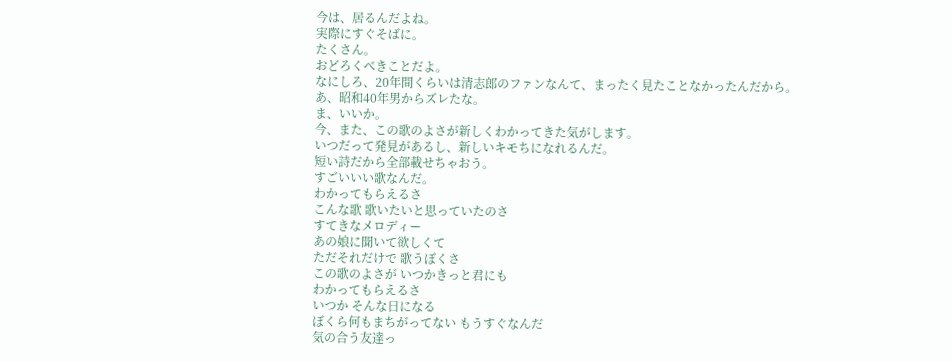今は、居るんだよね。
実際にすぐそばに。
たくさん。
おどろくべきことだよ。
なにしろ、20年間くらいは清志郎のファンなんて、まったく見たことなかったんだから。
あ、昭和40年男からズレたな。
ま、いいか。
今、また、この歌のよさが新しくわかってきた気がします。
いつだって発見があるし、新しいキモちになれるんだ。
短い詩だから全部載せちゃおう。
すごいいい歌なんだ。
わかってもらえるさ
こんな歌 歌いたいと思っていたのさ
すてきなメロディー
あの娘に聞いて欲しくて
ただそれだけで 歌うぼくさ
この歌のよさが いつかきっと君にも
わかってもらえるさ
いつか そんな日になる
ぼくら何もまちがってない もうすぐなんだ
気の合う友達っ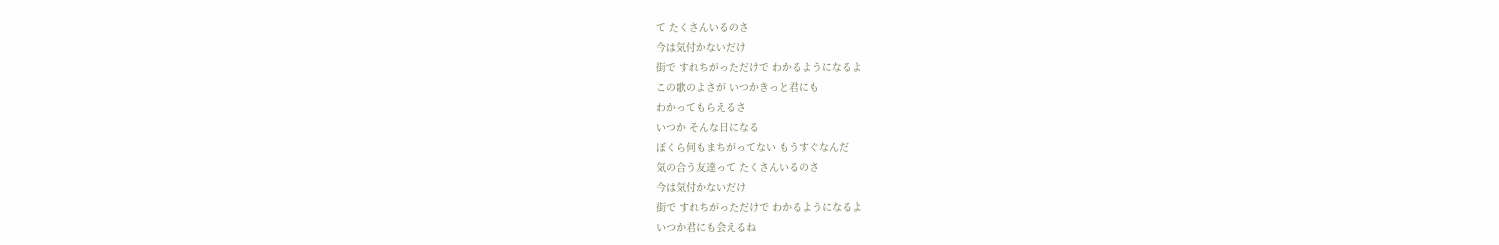て たくさんいるのさ
今は気付かないだけ
街で すれちがっただけで わかるようになるよ
この歌のよさが いつかきっと君にも
わかってもらえるさ
いつか そんな日になる
ぼくら何もまちがってない もうすぐなんだ
気の合う友達って たくさんいるのさ
今は気付かないだけ
街で すれちがっただけで わかるようになるよ
いつか君にも会えるね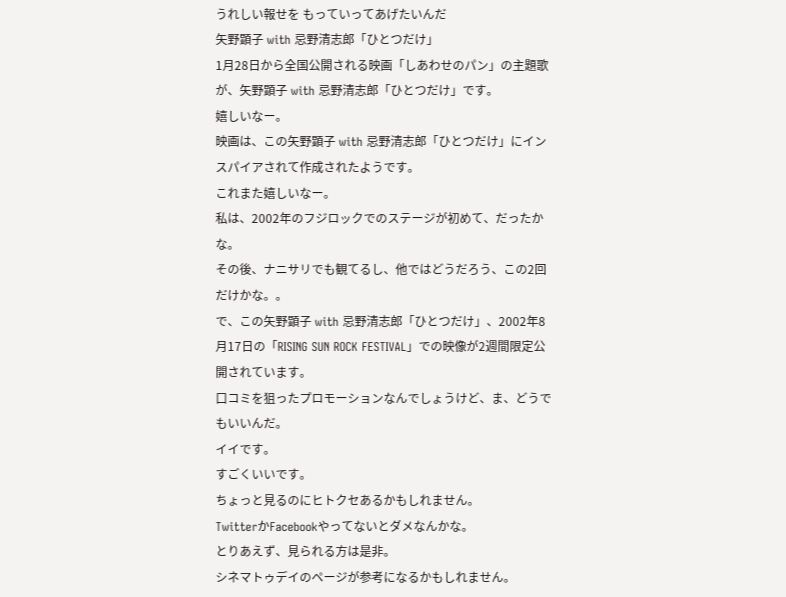うれしい報せを もっていってあげたいんだ
矢野顕子 with 忌野清志郎「ひとつだけ」
1月28日から全国公開される映画「しあわせのパン」の主題歌が、矢野顕子 with 忌野清志郎「ひとつだけ」です。
嬉しいなー。
映画は、この矢野顕子 with 忌野清志郎「ひとつだけ」にインスパイアされて作成されたようです。
これまた嬉しいなー。
私は、2002年のフジロックでのステージが初めて、だったかな。
その後、ナニサリでも観てるし、他ではどうだろう、この2回だけかな。。
で、この矢野顕子 with 忌野清志郎「ひとつだけ」、2002年8月17日の「RISING SUN ROCK FESTIVAL」での映像が2週間限定公開されています。
口コミを狙ったプロモーションなんでしょうけど、ま、どうでもいいんだ。
イイです。
すごくいいです。
ちょっと見るのにヒトクセあるかもしれません。
TwitterかFacebookやってないとダメなんかな。
とりあえず、見られる方は是非。
シネマトゥデイのページが参考になるかもしれません。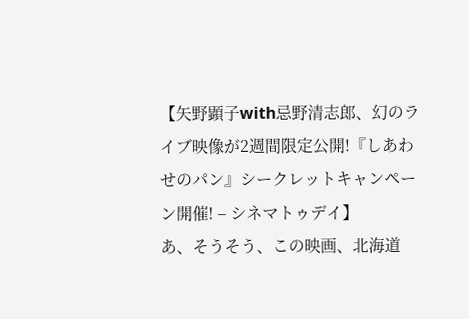【矢野顕子with忌野清志郎、幻のライブ映像が2週間限定公開!『しあわせのパン』シークレットキャンペーン開催! – シネマトゥデイ】
あ、そうそう、この映画、北海道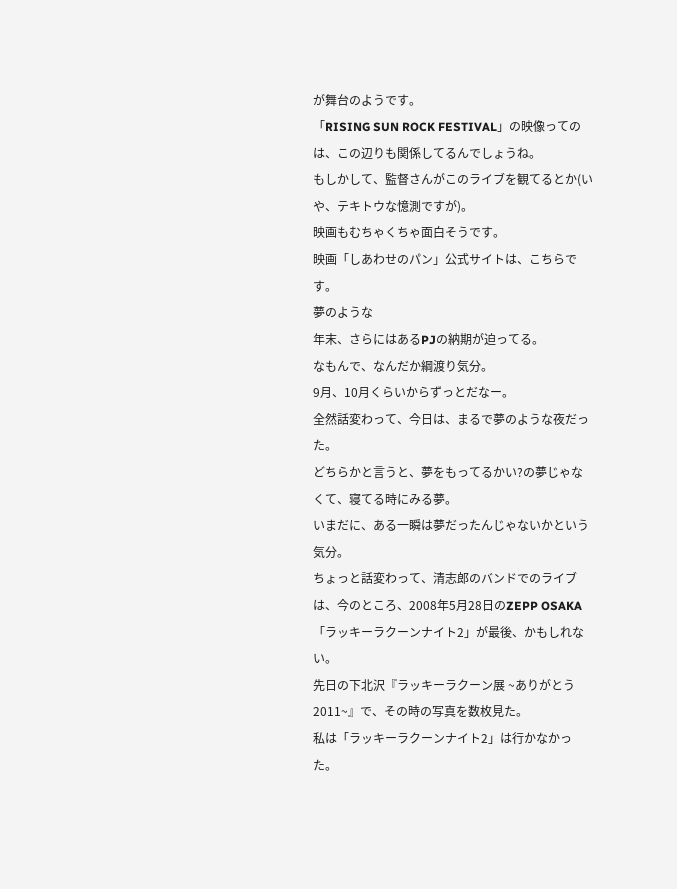が舞台のようです。
「RISING SUN ROCK FESTIVAL」の映像ってのは、この辺りも関係してるんでしょうね。
もしかして、監督さんがこのライブを観てるとか(いや、テキトウな憶測ですが)。
映画もむちゃくちゃ面白そうです。
映画「しあわせのパン」公式サイトは、こちらです。
夢のような
年末、さらにはあるPJの納期が迫ってる。
なもんで、なんだか綱渡り気分。
9月、10月くらいからずっとだなー。
全然話変わって、今日は、まるで夢のような夜だった。
どちらかと言うと、夢をもってるかい?の夢じゃなくて、寝てる時にみる夢。
いまだに、ある一瞬は夢だったんじゃないかという気分。
ちょっと話変わって、清志郎のバンドでのライブは、今のところ、2008年5月28日のZEPP OSAKA「ラッキーラクーンナイト2」が最後、かもしれない。
先日の下北沢『ラッキーラクーン展 ~ありがとう2011~』で、その時の写真を数枚見た。
私は「ラッキーラクーンナイト2」は行かなかった。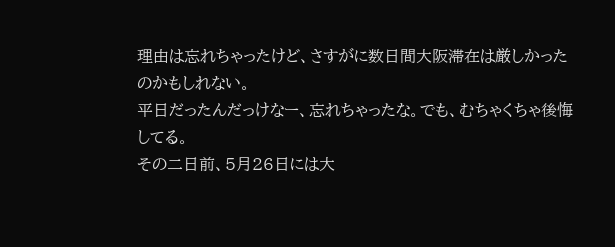理由は忘れちゃったけど、さすがに数日間大阪滞在は厳しかったのかもしれない。
平日だったんだっけなー、忘れちゃったな。でも、むちゃくちゃ後悔してる。
その二日前、5月26日には大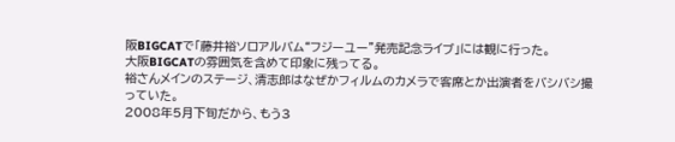阪BIGCATで「藤井裕ソロアルバム“フジーユー”発売記念ライブ」には観に行った。
大阪BIGCATの雰囲気を含めて印象に残ってる。
裕さんメインのステージ、清志郎はなぜかフィルムのカメラで客席とか出演者をバシバシ撮っていた。
2008年5月下旬だから、もう3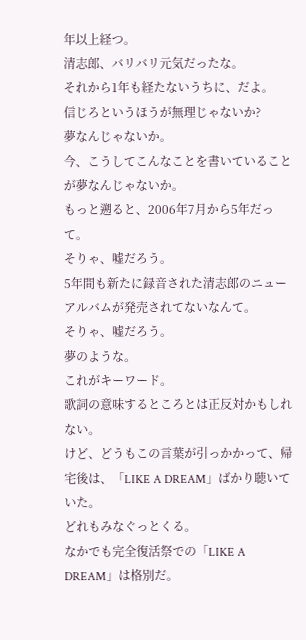年以上経つ。
清志郎、バリバリ元気だったな。
それから1年も経たないうちに、だよ。
信じろというほうが無理じゃないか?
夢なんじゃないか。
今、こうしてこんなことを書いていることが夢なんじゃないか。
もっと遡ると、2006年7月から5年だって。
そりゃ、嘘だろう。
5年間も新たに録音された清志郎のニューアルバムが発売されてないなんて。
そりゃ、嘘だろう。
夢のような。
これがキーワード。
歌詞の意味するところとは正反対かもしれない。
けど、どうもこの言葉が引っかかって、帰宅後は、「LIKE A DREAM」ばかり聴いていた。
どれもみなぐっとくる。
なかでも完全復活祭での「LIKE A DREAM」は格別だ。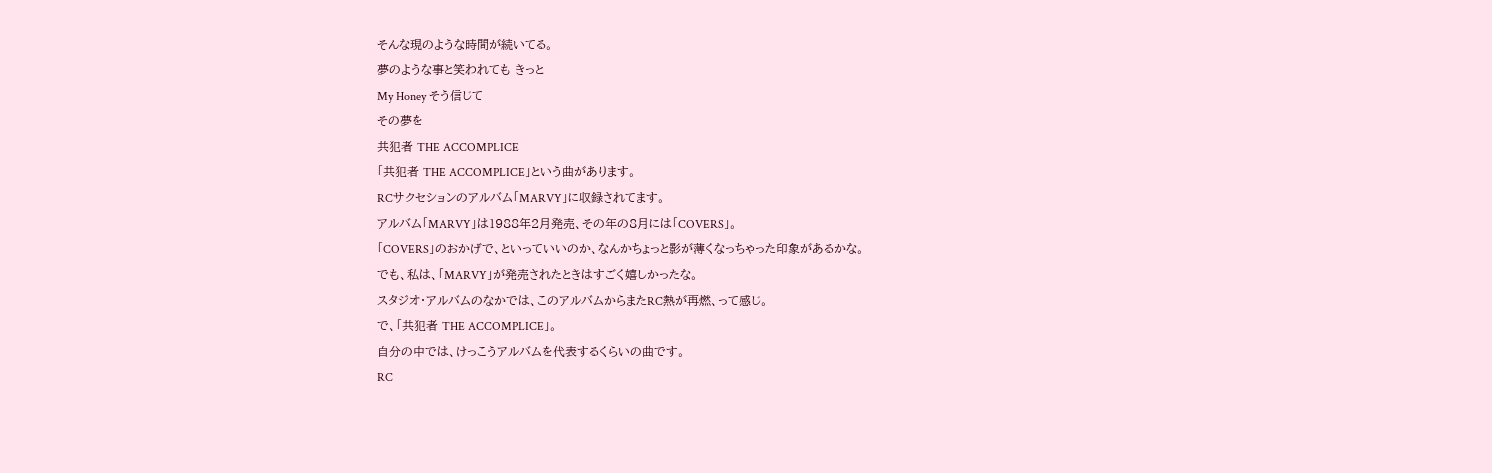そんな現のような時間が続いてる。
夢のような事と笑われても きっと
My Honey そう信じて
その夢を
共犯者 THE ACCOMPLICE
「共犯者 THE ACCOMPLICE」という曲があります。
RCサクセションのアルバム「MARVY」に収録されてます。
アルバム「MARVY」は1988年2月発売、その年の8月には「COVERS」。
「COVERS」のおかげで、といっていいのか、なんかちょっと影が薄くなっちゃった印象があるかな。
でも、私は、「MARVY」が発売されたときはすごく嬉しかったな。
スタジオ・アルバムのなかでは、このアルバムからまたRC熱が再燃、って感じ。
で、「共犯者 THE ACCOMPLICE」。
自分の中では、けっこうアルバムを代表するくらいの曲です。
RC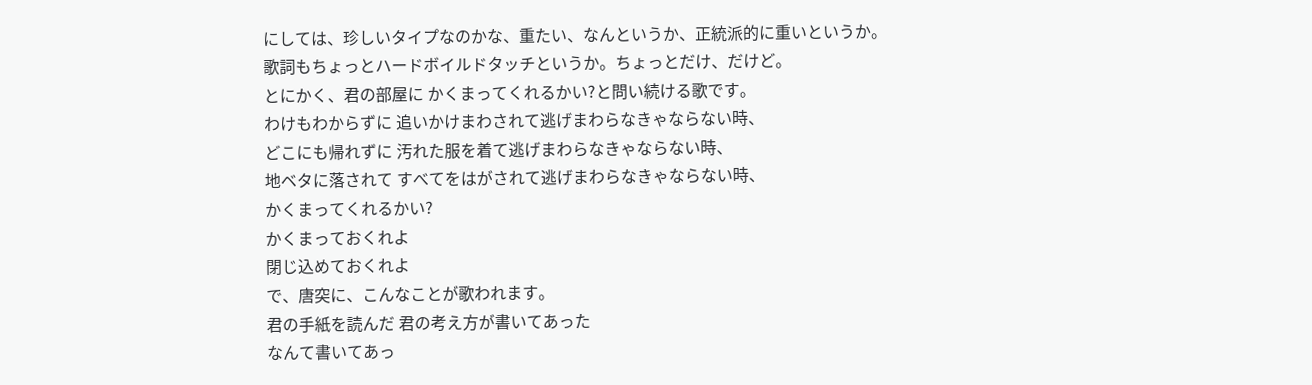にしては、珍しいタイプなのかな、重たい、なんというか、正統派的に重いというか。
歌詞もちょっとハードボイルドタッチというか。ちょっとだけ、だけど。
とにかく、君の部屋に かくまってくれるかい?と問い続ける歌です。
わけもわからずに 追いかけまわされて逃げまわらなきゃならない時、
どこにも帰れずに 汚れた服を着て逃げまわらなきゃならない時、
地ベタに落されて すべてをはがされて逃げまわらなきゃならない時、
かくまってくれるかい?
かくまっておくれよ
閉じ込めておくれよ
で、唐突に、こんなことが歌われます。
君の手紙を読んだ 君の考え方が書いてあった
なんて書いてあっ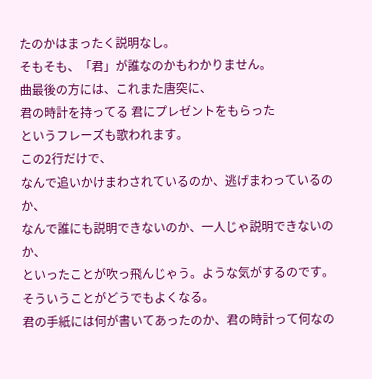たのかはまったく説明なし。
そもそも、「君」が誰なのかもわかりません。
曲最後の方には、これまた唐突に、
君の時計を持ってる 君にプレゼントをもらった
というフレーズも歌われます。
この2行だけで、
なんで追いかけまわされているのか、逃げまわっているのか、
なんで誰にも説明できないのか、一人じゃ説明できないのか、
といったことが吹っ飛んじゃう。ような気がするのです。
そういうことがどうでもよくなる。
君の手紙には何が書いてあったのか、君の時計って何なの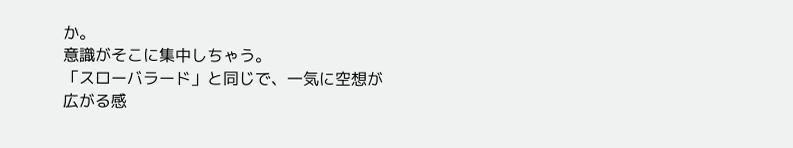か。
意識がそこに集中しちゃう。
「スローバラード」と同じで、一気に空想が広がる感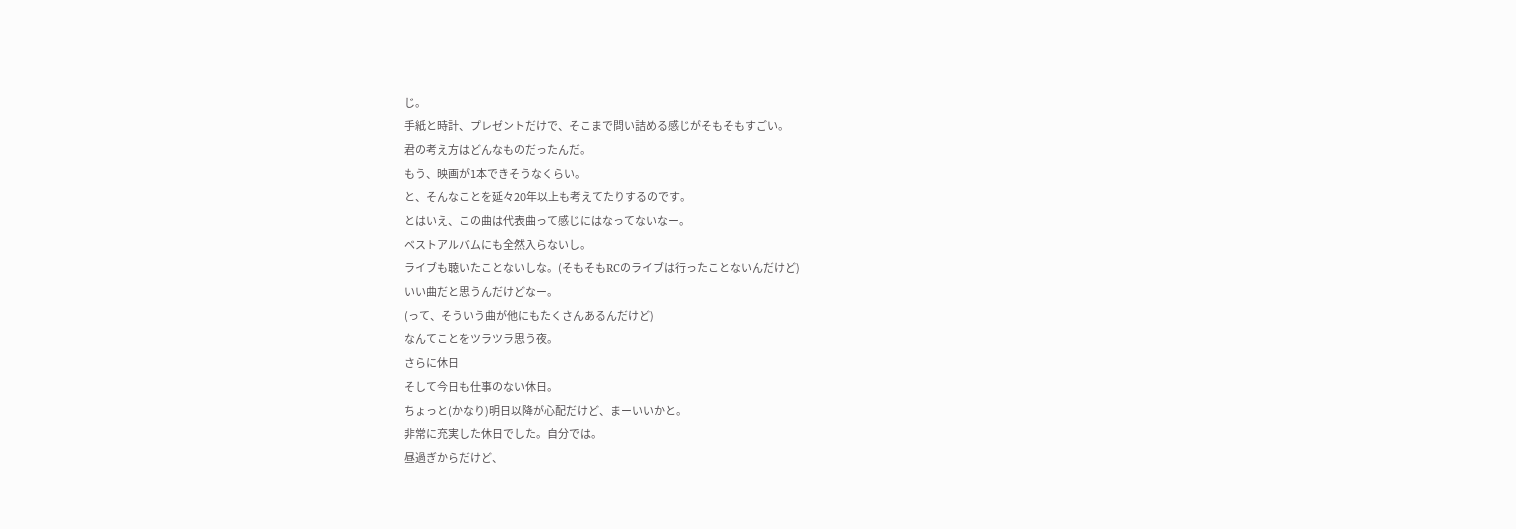じ。
手紙と時計、プレゼントだけで、そこまで問い詰める感じがそもそもすごい。
君の考え方はどんなものだったんだ。
もう、映画が1本できそうなくらい。
と、そんなことを延々20年以上も考えてたりするのです。
とはいえ、この曲は代表曲って感じにはなってないなー。
ベストアルバムにも全然入らないし。
ライブも聴いたことないしな。(そもそもRCのライブは行ったことないんだけど)
いい曲だと思うんだけどなー。
(って、そういう曲が他にもたくさんあるんだけど)
なんてことをツラツラ思う夜。
さらに休日
そして今日も仕事のない休日。
ちょっと(かなり)明日以降が心配だけど、まーいいかと。
非常に充実した休日でした。自分では。
昼過ぎからだけど、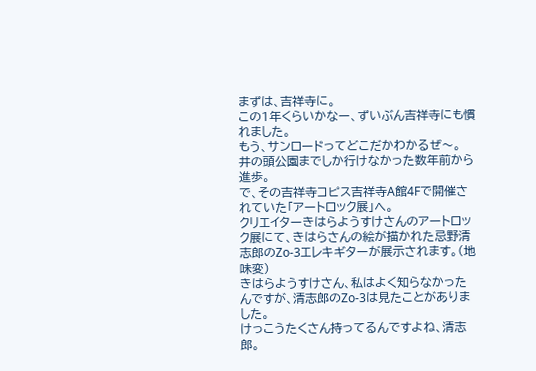まずは、吉祥寺に。
この1年くらいかなー、ずいぶん吉祥寺にも慣れました。
もう、サンロードってどこだかわかるぜ〜。
井の頭公園までしか行けなかった数年前から進歩。
で、その吉祥寺コピス吉祥寺A館4Fで開催されていた「アートロック展」へ。
クリエイターきはらようすけさんのアートロック展にて、きはらさんの絵が描かれた忌野清志郎のZo-3エレキギターが展示されます。(地味変)
きはらようすけさん、私はよく知らなかったんですが、清志郎のZo-3は見たことがありました。
けっこうたくさん持ってるんですよね、清志郎。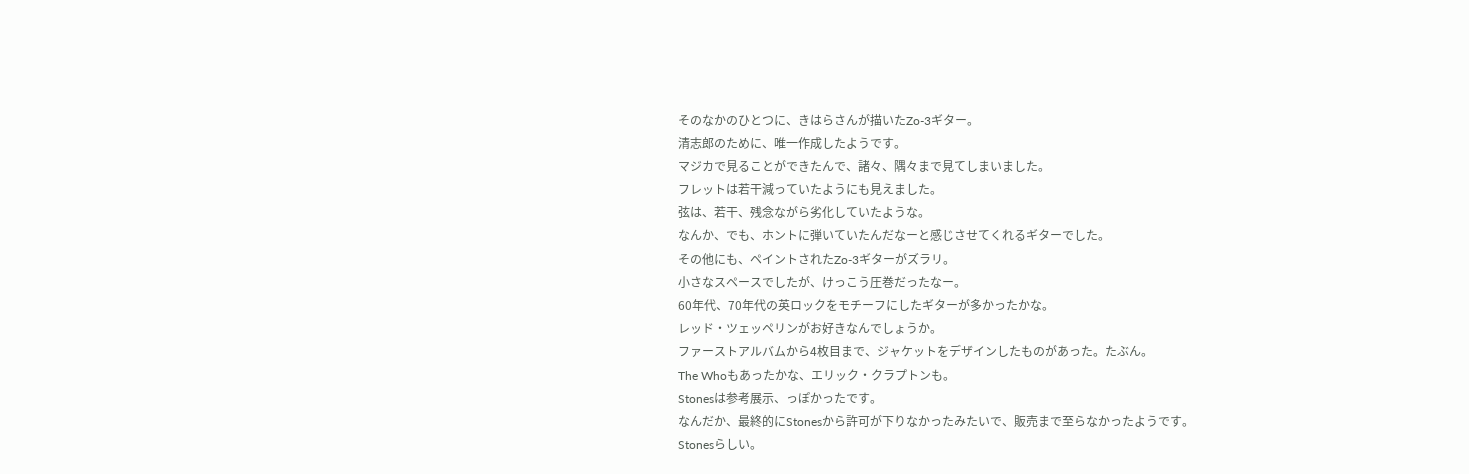そのなかのひとつに、きはらさんが描いたZo-3ギター。
清志郎のために、唯一作成したようです。
マジカで見ることができたんで、諸々、隅々まで見てしまいました。
フレットは若干減っていたようにも見えました。
弦は、若干、残念ながら劣化していたような。
なんか、でも、ホントに弾いていたんだなーと感じさせてくれるギターでした。
その他にも、ペイントされたZo-3ギターがズラリ。
小さなスペースでしたが、けっこう圧巻だったなー。
60年代、70年代の英ロックをモチーフにしたギターが多かったかな。
レッド・ツェッペリンがお好きなんでしょうか。
ファーストアルバムから4枚目まで、ジャケットをデザインしたものがあった。たぶん。
The Whoもあったかな、エリック・クラプトンも。
Stonesは参考展示、っぽかったです。
なんだか、最終的にStonesから許可が下りなかったみたいで、販売まで至らなかったようです。
Stonesらしい。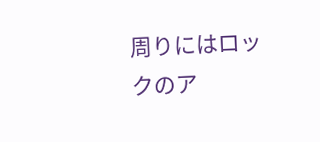周りにはロックのア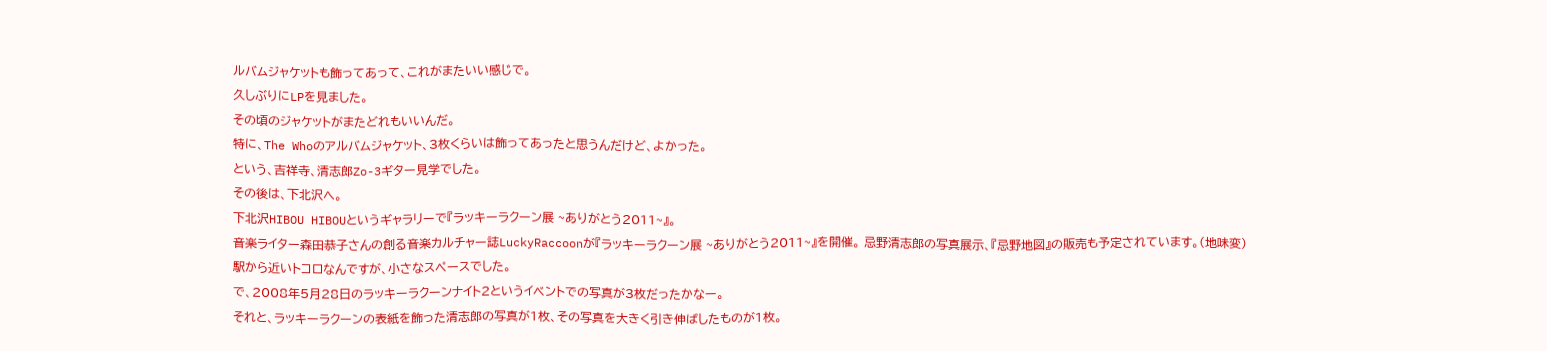ルバムジャケットも飾ってあって、これがまたいい感じで。
久しぶりにLPを見ました。
その頃のジャケットがまたどれもいいんだ。
特に、The Whoのアルバムジャケット、3枚くらいは飾ってあったと思うんだけど、よかった。
という、吉祥寺、清志郎Zo-3ギター見学でした。
その後は、下北沢へ。
下北沢HIBOU HIBOUというギャラリーで『ラッキーラクーン展 ~ありがとう2011~』。
音楽ライター森田恭子さんの創る音楽カルチャー誌LuckyRaccoonが『ラッキーラクーン展 ~ありがとう2011~』を開催。 忌野清志郎の写真展示、『忌野地図』の販売も予定されています。(地味変)
駅から近いトコロなんですが、小さなスペースでした。
で、2008年5月28日のラッキーラクーンナイト2というイベントでの写真が3枚だったかなー。
それと、ラッキーラクーンの表紙を飾った清志郎の写真が1枚、その写真を大きく引き伸ばしたものが1枚。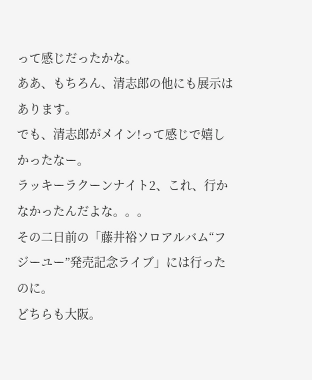って感じだったかな。
ああ、もちろん、清志郎の他にも展示はあります。
でも、清志郎がメイン!って感じで嬉しかったなー。
ラッキーラクーンナイト2、これ、行かなかったんだよな。。。
その二日前の「藤井裕ソロアルバム“フジーユー”発売記念ライブ」には行ったのに。
どちらも大阪。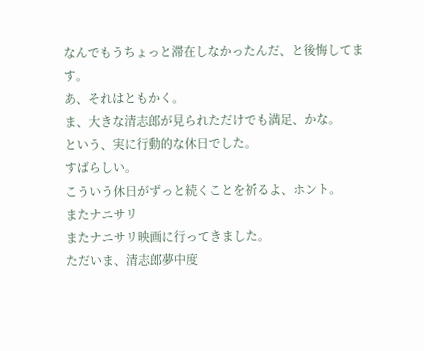なんでもうちょっと滞在しなかったんだ、と後悔してます。
あ、それはともかく。
ま、大きな清志郎が見られただけでも満足、かな。
という、実に行動的な休日でした。
すばらしい。
こういう休日がずっと続くことを祈るよ、ホント。
またナニサリ
またナニサリ映画に行ってきました。
ただいま、清志郎夢中度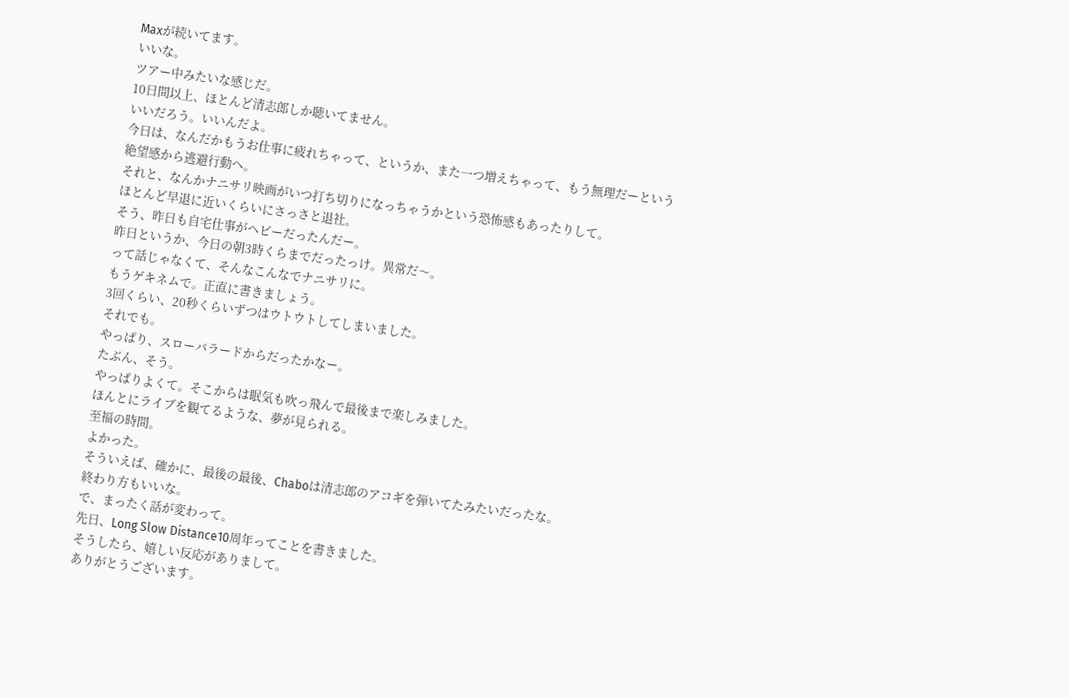Maxが続いてます。
いいな。
ツアー中みたいな感じだ。
10日間以上、ほとんど清志郎しか聴いてません。
いいだろう。いいんだよ。
今日は、なんだかもうお仕事に疲れちゃって、というか、また一つ増えちゃって、もう無理だーという絶望感から逃避行動へ。
それと、なんかナニサリ映画がいつ打ち切りになっちゃうかという恐怖感もあったりして。
ほとんど早退に近いくらいにさっさと退社。
そう、昨日も自宅仕事がヘビーだったんだー。
昨日というか、今日の朝3時くらまでだったっけ。異常だ〜。
って話じゃなくて、そんなこんなでナニサリに。
もうゲキネムで。正直に書きましょう。
3回くらい、20秒くらいずつはウトウトしてしまいました。
それでも。
やっぱり、スローバラードからだったかなー。
たぶん、そう。
やっぱりよくて。そこからは眠気も吹っ飛んで最後まで楽しみました。
ほんとにライブを観てるような、夢が見られる。
至福の時間。
よかった。
そういえば、確かに、最後の最後、Chaboは清志郎のアコギを弾いてたみたいだったな。
終わり方もいいな。
で、まったく話が変わって。
先日、Long Slow Distance10周年ってことを書きました。
そうしたら、嬉しい反応がありまして。
ありがとうございます。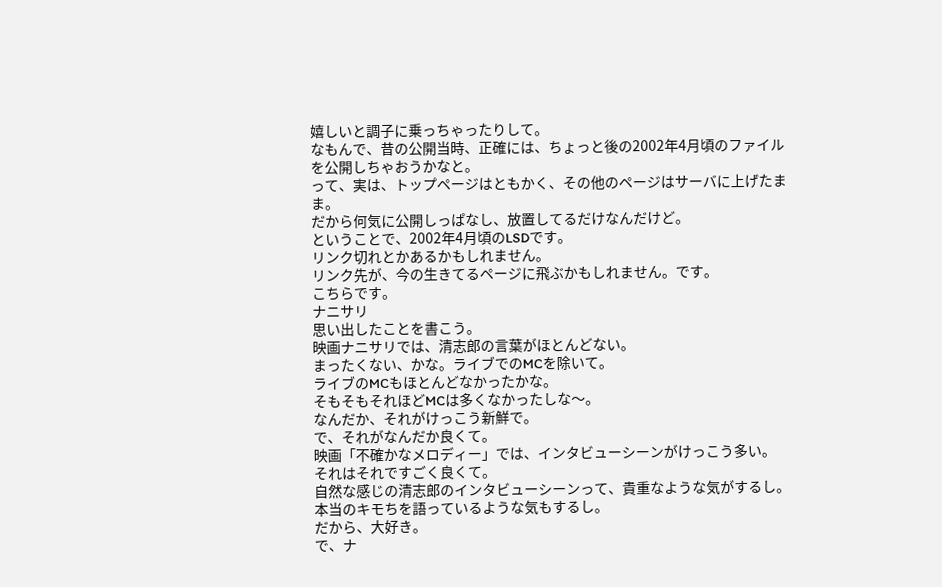嬉しいと調子に乗っちゃったりして。
なもんで、昔の公開当時、正確には、ちょっと後の2002年4月頃のファイルを公開しちゃおうかなと。
って、実は、トップページはともかく、その他のページはサーバに上げたまま。
だから何気に公開しっぱなし、放置してるだけなんだけど。
ということで、2002年4月頃のLSDです。
リンク切れとかあるかもしれません。
リンク先が、今の生きてるページに飛ぶかもしれません。です。
こちらです。
ナニサリ
思い出したことを書こう。
映画ナニサリでは、清志郎の言葉がほとんどない。
まったくない、かな。ライブでのMCを除いて。
ライブのMCもほとんどなかったかな。
そもそもそれほどMCは多くなかったしな〜。
なんだか、それがけっこう新鮮で。
で、それがなんだか良くて。
映画「不確かなメロディー」では、インタビューシーンがけっこう多い。
それはそれですごく良くて。
自然な感じの清志郎のインタビューシーンって、貴重なような気がするし。
本当のキモちを語っているような気もするし。
だから、大好き。
で、ナ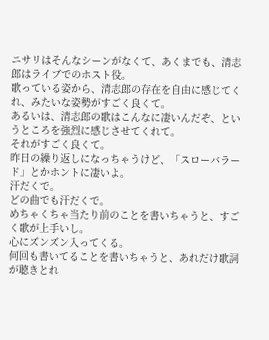ニサリはそんなシーンがなくて、あくまでも、清志郎はライブでのホスト役。
歌っている姿から、清志郎の存在を自由に感じてくれ、みたいな姿勢がすごく良くて。
あるいは、清志郎の歌はこんなに凄いんだぞ、というところを強烈に感じさせてくれて。
それがすごく良くて。
昨日の繰り返しになっちゃうけど、「スローバラード」とかホントに凄いよ。
汗だくで。
どの曲でも汗だくで。
めちゃくちゃ当たり前のことを書いちゃうと、すごく歌が上手いし。
心にズンズン入ってくる。
何回も書いてることを書いちゃうと、あれだけ歌詞が聴きとれ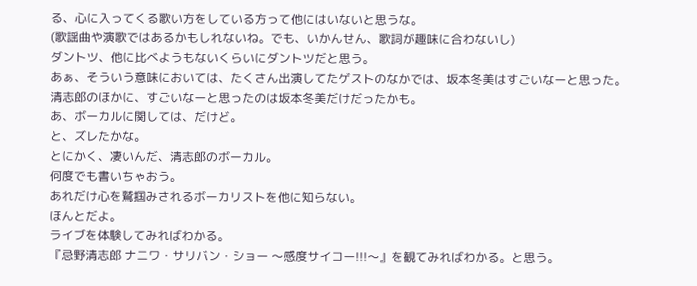る、心に入ってくる歌い方をしている方って他にはいないと思うな。
(歌謡曲や演歌ではあるかもしれないね。でも、いかんせん、歌詞が趣味に合わないし)
ダントツ、他に比べようもないくらいにダントツだと思う。
あぁ、そういう意味においては、たくさん出演してたゲストのなかでは、坂本冬美はすごいなーと思った。
清志郎のほかに、すごいなーと思ったのは坂本冬美だけだったかも。
あ、ボーカルに関しては、だけど。
と、ズレたかな。
とにかく、凄いんだ、清志郎のボーカル。
何度でも書いちゃおう。
あれだけ心を鷲掴みされるボーカリストを他に知らない。
ほんとだよ。
ライブを体験してみればわかる。
『忌野清志郎 ナニワ・サリバン・ショー 〜感度サイコー!!!〜』を観てみればわかる。と思う。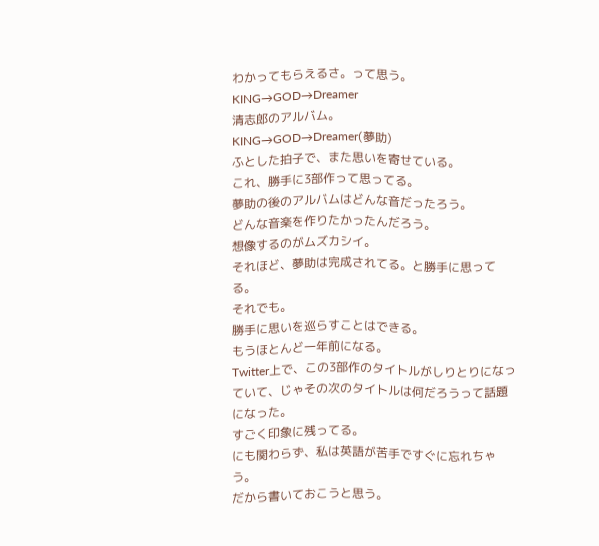わかってもらえるさ。って思う。
KING→GOD→Dreamer
清志郎のアルバム。
KING→GOD→Dreamer(夢助)
ふとした拍子で、また思いを寄せている。
これ、勝手に3部作って思ってる。
夢助の後のアルバムはどんな音だったろう。
どんな音楽を作りたかったんだろう。
想像するのがムズカシイ。
それほど、夢助は完成されてる。と勝手に思ってる。
それでも。
勝手に思いを巡らすことはできる。
もうほとんど一年前になる。
Twitter上で、この3部作のタイトルがしりとりになっていて、じゃその次のタイトルは何だろうって話題になった。
すごく印象に残ってる。
にも関わらず、私は英語が苦手ですぐに忘れちゃう。
だから書いておこうと思う。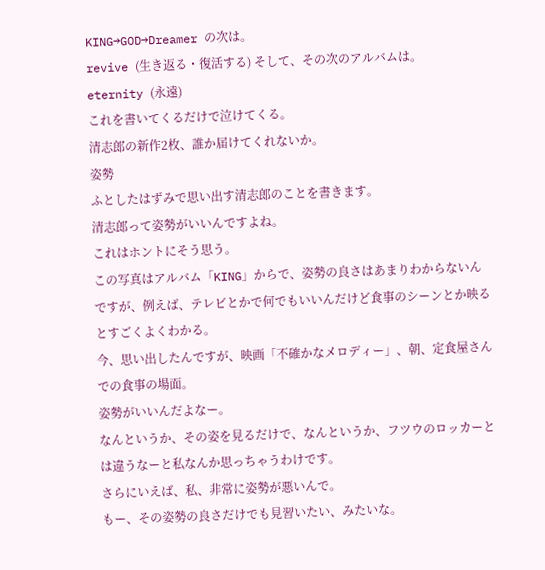KING→GOD→Dreamer の次は。
revive (生き返る・復活する) そして、その次のアルバムは。
eternity (永遠)
これを書いてくるだけで泣けてくる。
清志郎の新作2枚、誰か届けてくれないか。
姿勢
ふとしたはずみで思い出す清志郎のことを書きます。
清志郎って姿勢がいいんですよね。
これはホントにそう思う。
この写真はアルバム「KING」からで、姿勢の良さはあまりわからないんですが、例えば、テレビとかで何でもいいんだけど食事のシーンとか映るとすごくよくわかる。
今、思い出したんですが、映画「不確かなメロディー」、朝、定食屋さんでの食事の場面。
姿勢がいいんだよなー。
なんというか、その姿を見るだけで、なんというか、フツウのロッカーとは違うなーと私なんか思っちゃうわけです。
さらにいえば、私、非常に姿勢が悪いんで。
もー、その姿勢の良さだけでも見習いたい、みたいな。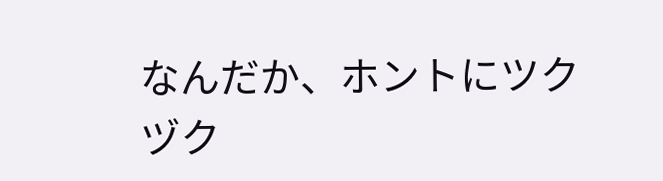なんだか、ホントにツクヅク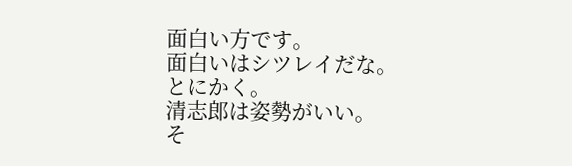面白い方です。
面白いはシツレイだな。
とにかく。
清志郎は姿勢がいい。
そ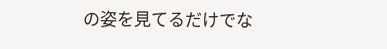の姿を見てるだけでな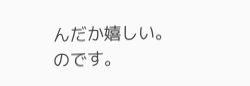んだか嬉しい。のです。